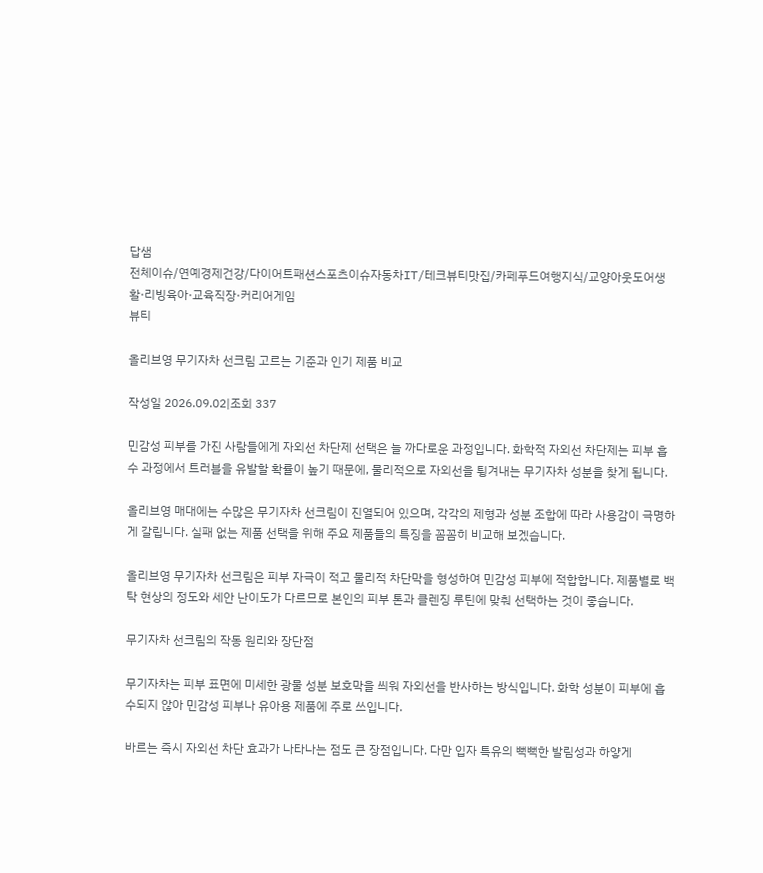답샘
전체이슈/연예경제건강/다이어트패션스포츠이슈자동차IT/테크뷰티맛집/카페푸드여행지식/교양아웃도어생활·리빙육아·교육직장·커리어게임
뷰티

올리브영 무기자차 선크림 고르는 기준과 인기 제품 비교

작성일 2026.09.02|조회 337

민감성 피부를 가진 사람들에게 자외선 차단제 선택은 늘 까다로운 과정입니다. 화학적 자외선 차단제는 피부 흡수 과정에서 트러블을 유발할 확률이 높기 때문에, 물리적으로 자외선을 튕겨내는 무기자차 성분을 찾게 됩니다.

올리브영 매대에는 수많은 무기자차 선크림이 진열되어 있으며, 각각의 제형과 성분 조합에 따라 사용감이 극명하게 갈립니다. 실패 없는 제품 선택을 위해 주요 제품들의 특징을 꼼꼼히 비교해 보겠습니다.

올리브영 무기자차 선크림은 피부 자극이 적고 물리적 차단막을 형성하여 민감성 피부에 적합합니다. 제품별로 백탁 현상의 정도와 세안 난이도가 다르므로 본인의 피부 톤과 클렌징 루틴에 맞춰 선택하는 것이 좋습니다.

무기자차 선크림의 작동 원리와 장단점

무기자차는 피부 표면에 미세한 광물 성분 보호막을 씌워 자외선을 반사하는 방식입니다. 화학 성분이 피부에 흡수되지 않아 민감성 피부나 유아용 제품에 주로 쓰입니다.

바르는 즉시 자외선 차단 효과가 나타나는 점도 큰 장점입니다. 다만 입자 특유의 뻑뻑한 발림성과 하얗게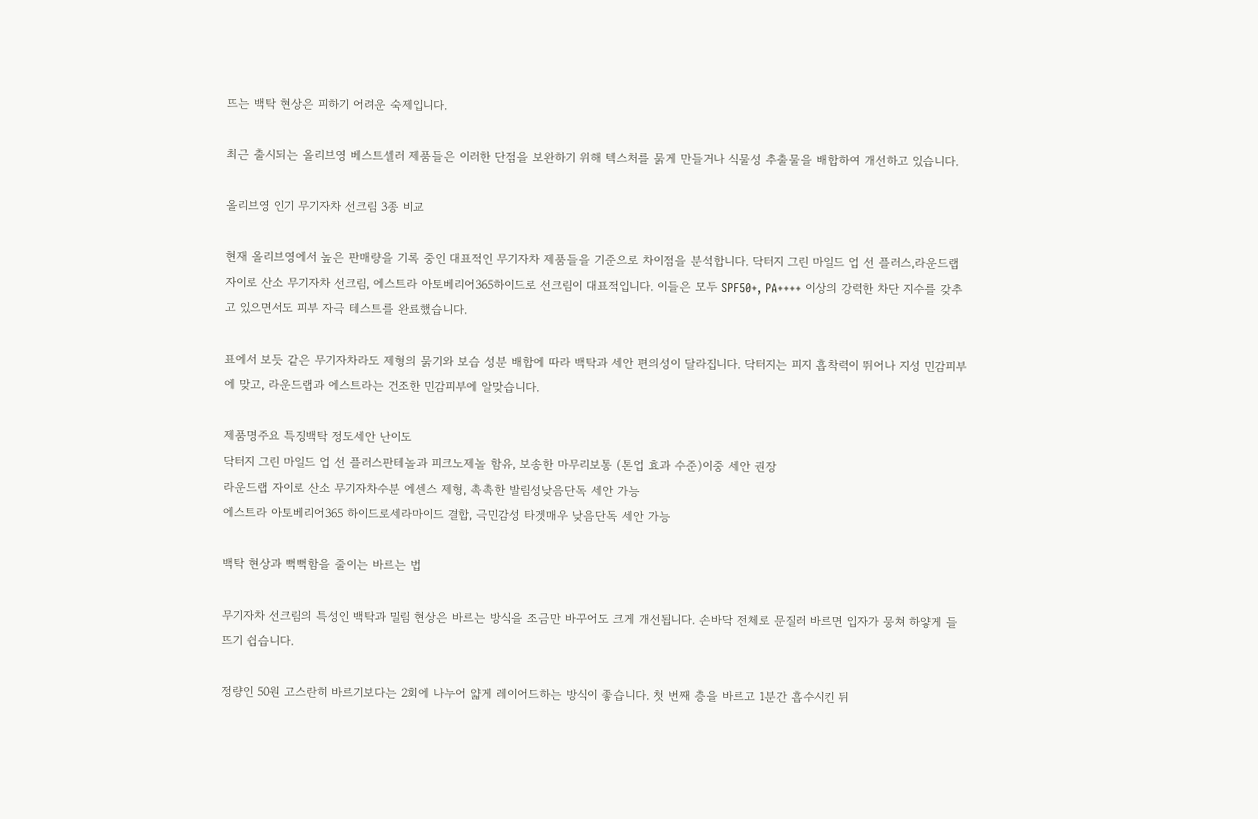뜨는 백탁 현상은 피하기 어려운 숙제입니다.

최근 출시되는 올리브영 베스트셀러 제품들은 이러한 단점을 보완하기 위해 텍스처를 묽게 만들거나 식물성 추출물을 배합하여 개선하고 있습니다.

올리브영 인기 무기자차 선크림 3종 비교

현재 올리브영에서 높은 판매량을 기록 중인 대표적인 무기자차 제품들을 기준으로 차이점을 분석합니다. 닥터지 그린 마일드 업 선 플러스,라운드랩 자이로 산소 무기자차 선크림, 에스트라 아토베리어365하이드로 선크림이 대표적입니다. 이들은 모두 SPF50+, PA++++ 이상의 강력한 차단 지수를 갖추고 있으면서도 피부 자극 테스트를 완료했습니다.

표에서 보듯 같은 무기자차라도 제형의 묽기와 보습 성분 배합에 따라 백탁과 세안 편의성이 달라집니다. 닥터지는 피지 흡착력이 뛰어나 지성 민감피부에 맞고, 라운드랩과 에스트라는 건조한 민감피부에 알맞습니다.

제품명주요 특징백탁 정도세안 난이도
닥터지 그린 마일드 업 선 플러스판테놀과 피크노제놀 함유, 보송한 마무리보통 (톤업 효과 수준)이중 세안 권장
라운드랩 자이로 산소 무기자차수분 에센스 제형, 촉촉한 발림성낮음단독 세안 가능
에스트라 아토베리어365 하이드로세라마이드 결합, 극민감성 타겟매우 낮음단독 세안 가능

백탁 현상과 뻑뻑함을 줄이는 바르는 법

무기자차 선크림의 특성인 백탁과 밀림 현상은 바르는 방식을 조금만 바꾸어도 크게 개선됩니다. 손바닥 전체로 문질러 바르면 입자가 뭉쳐 하얗게 들뜨기 쉽습니다.

정량인 50원 고스란히 바르기보다는 2회에 나누어 얇게 레이어드하는 방식이 좋습니다. 첫 번째 층을 바르고 1분간 흡수시킨 뒤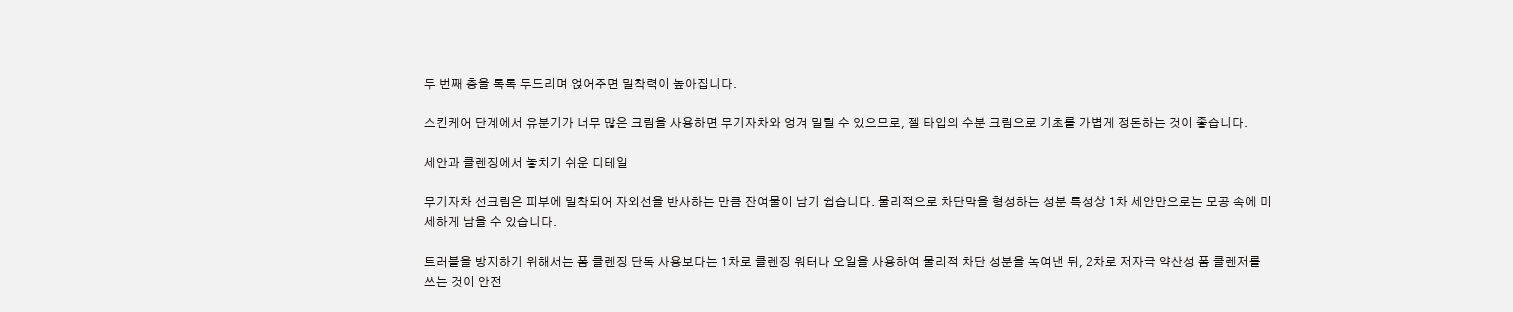두 번째 층을 톡톡 두드리며 얹어주면 밀착력이 높아집니다.

스킨케어 단계에서 유분기가 너무 많은 크림을 사용하면 무기자차와 엉겨 밀릴 수 있으므로, 젤 타입의 수분 크림으로 기초를 가볍게 정돈하는 것이 좋습니다.

세안과 클렌징에서 놓치기 쉬운 디테일

무기자차 선크림은 피부에 밀착되어 자외선을 반사하는 만큼 잔여물이 남기 쉽습니다. 물리적으로 차단막을 형성하는 성분 특성상 1차 세안만으로는 모공 속에 미세하게 남을 수 있습니다.

트러블을 방지하기 위해서는 폼 클렌징 단독 사용보다는 1차로 클렌징 워터나 오일을 사용하여 물리적 차단 성분을 녹여낸 뒤, 2차로 저자극 약산성 폼 클렌저를 쓰는 것이 안전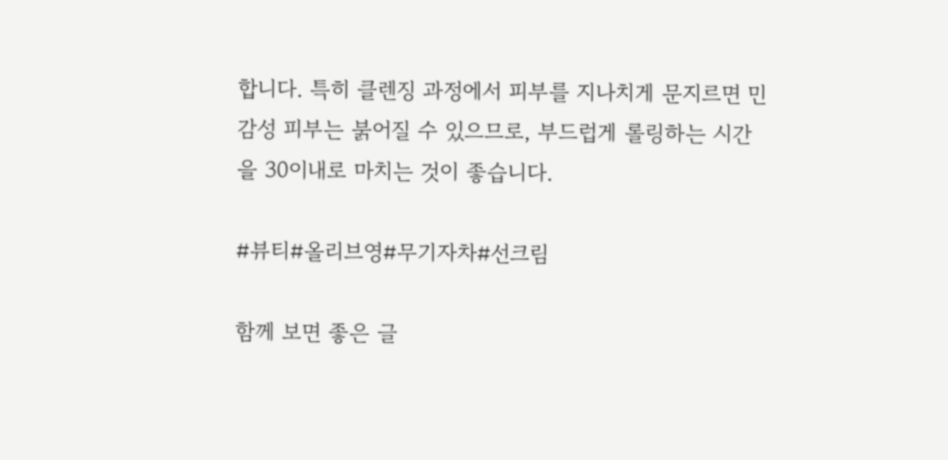합니다. 특히 클렌징 과정에서 피부를 지나치게 문지르면 민감성 피부는 붉어질 수 있으므로, 부드럽게 롤링하는 시간을 30이내로 마치는 것이 좋습니다.

#뷰티#올리브영#무기자차#선크림

함께 보면 좋은 글